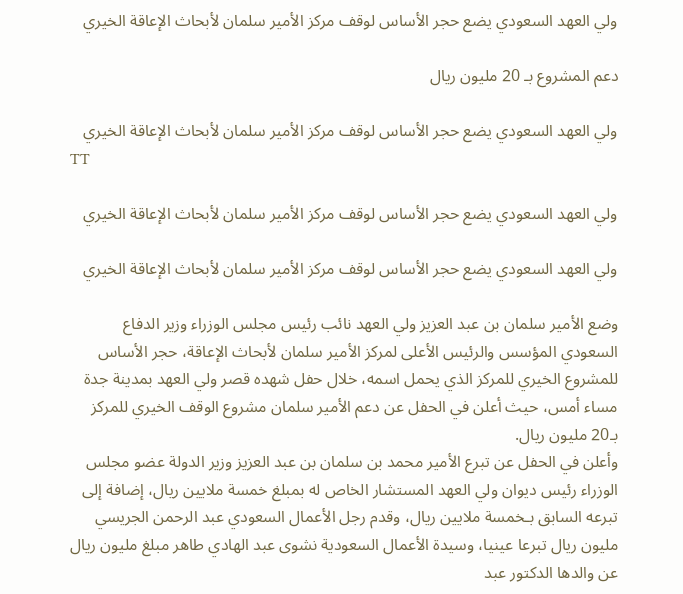ولي العهد السعودي يضع حجر الأساس لوقف مركز الأمير سلمان لأبحاث الإعاقة الخيري

دعم المشروع بـ 20 مليون ريال

ولي العهد السعودي يضع حجر الأساس لوقف مركز الأمير سلمان لأبحاث الإعاقة الخيري
TT

ولي العهد السعودي يضع حجر الأساس لوقف مركز الأمير سلمان لأبحاث الإعاقة الخيري

ولي العهد السعودي يضع حجر الأساس لوقف مركز الأمير سلمان لأبحاث الإعاقة الخيري

وضع الأمير سلمان بن عبد العزيز ولي العهد نائب رئيس مجلس الوزراء وزير الدفاع السعودي المؤسس والرئيس الأعلى لمركز الأمير سلمان لأبحاث الإعاقة، حجر الأساس للمشروع الخيري للمركز الذي يحمل اسمه، خلال حفل شهده قصر ولي العهد بمدينة جدة مساء أمس، حيث أعلن في الحفل عن دعم الأمير سلمان مشروع الوقف الخيري للمركز بـ20 مليون ريال.
وأعلن في الحفل عن تبرع الأمير محمد بن سلمان بن عبد العزيز وزير الدولة عضو مجلس الوزراء رئيس ديوان ولي العهد المستشار الخاص له بمبلغ خمسة ملايين ريال، إضافة إلى تبرعه السابق بـخمسة ملايين ريال، وقدم رجل الأعمال السعودي عبد الرحمن الجريسي مليون ريال تبرعا عينيا، وسيدة الأعمال السعودية نشوى عبد الهادي طاهر مبلغ مليون ريال عن والدها الدكتور عبد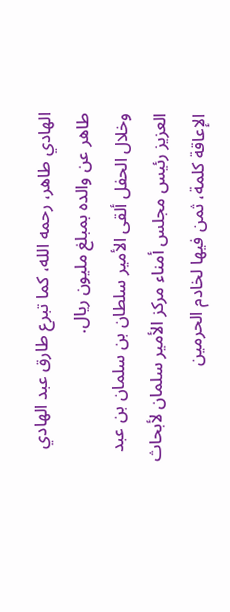الهادي طاهر، رحمه الله، كما تبرع طارق عبد الهادي طاهر عن والده بمبلغ مليون ريال.
وخلال الحفل ألقى الأمير سلطان بن سلمان بن عبد العزيز رئيس مجلس أمناء مركز الأمير سلمان لأبحاث الإعاقة كلمة، ثمن فيها لخادم الحرمين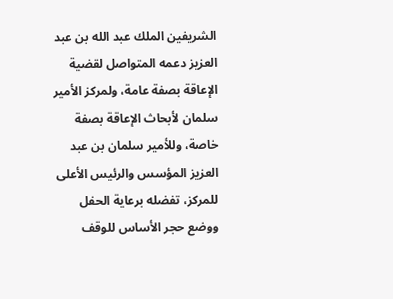الشريفين الملك عبد الله بن عبد العزيز دعمه المتواصل لقضية الإعاقة بصفة عامة، ولمركز الأمير سلمان لأبحاث الإعاقة بصفة خاصة، وللأمير سلمان بن عبد العزيز المؤسس والرئيس الأعلى للمركز، تفضله برعاية الحفل ووضع حجر الأساس للوقف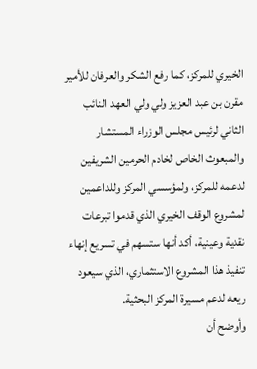الخيري للمركز، كما رفع الشكر والعرفان للأمير مقرن بن عبد العزيز ولي ولي العهد النائب الثاني لرئيس مجلس الوزراء المستشار والمبعوث الخاص لخادم الحرمين الشريفين لدعمه للمركز، ولمؤسسي المركز وللداعمين لمشروع الوقف الخيري الذي قدموا تبرعات نقدية وعينية، أكد أنها ستسهم في تسريع إنهاء تنفيذ هذا المشروع الاستثماري، الذي سيعود ريعه لدعم مسيرة المركز البحثية.
وأوضح أن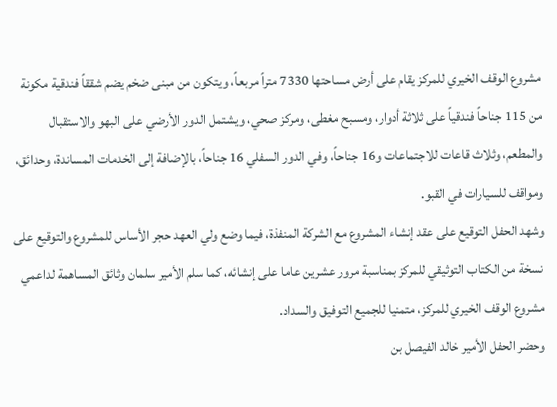مشروع الوقف الخيري للمركز يقام على أرض مساحتها 7330 متراً مربعاً، ويتكون من مبنى ضخم يضم شققاً فندقية مكونة من 115 جناحاً فندقياً على ثلاثة أدوار، ومسبح مغطى، ومركز صحي، ويشتمل الدور الأرضي على البهو والاستقبال والمطعم، وثلاث قاعات للاجتماعات و16 جناحاً، وفي الدور السفلي 16 جناحاً، بالإضافة إلى الخدمات المساندة، وحدائق، ومواقف للسيارات في القبو.
وشهد الحفل التوقيع على عقد إنشاء المشروع مع الشركة المنفذة، فيما وضع ولي العهد حجر الأساس للمشروع والتوقيع على نسخة من الكتاب التوثيقي للمركز بمناسبة مرور عشرين عاما على إنشائه، كما سلم الأمير سلمان وثائق المساهمة لداعمي مشروع الوقف الخيري للمركز، متمنيا للجميع التوفيق والسداد.
وحضر الحفل الأمير خالد الفيصل بن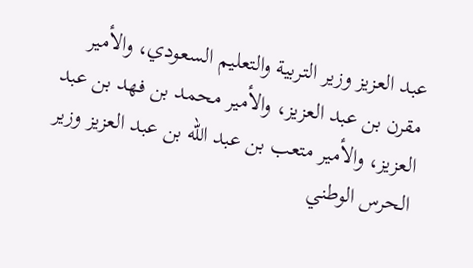عبد العزيز وزير التربية والتعليم السعودي، والأمير مقرن بن عبد العزيز، والأمير محمد بن فهد بن عبد العزيز، والأمير متعب بن عبد الله بن عبد العزيز وزير الحرس الوطني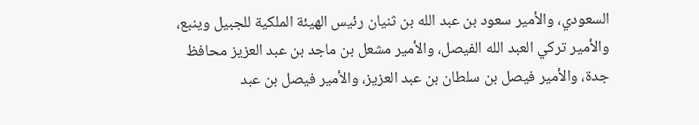السعودي، والأمير سعود بن عبد الله بن ثنيان رئيس الهيئة الملكية للجبيل وينبع، والأمير تركي العبد الله الفيصل، والأمير مشعل بن ماجد بن عبد العزيز محافظ جدة، والأمير فيصل بن سلطان بن عبد العزيز، والأمير فيصل بن عبد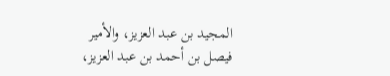المجيد بن عبد العزيز، والأمير فيصل بن أحمد بن عبد العزيز،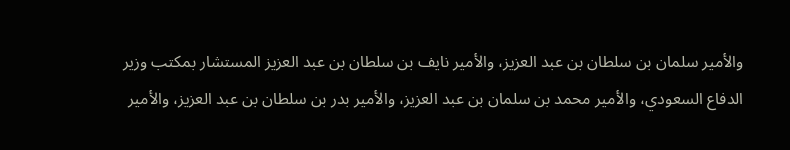والأمير سلمان بن سلطان بن عبد العزيز، والأمير نايف بن سلطان بن عبد العزيز المستشار بمكتب وزير الدفاع السعودي، والأمير محمد بن سلمان بن عبد العزيز، والأمير بدر بن سلطان بن عبد العزيز، والأمير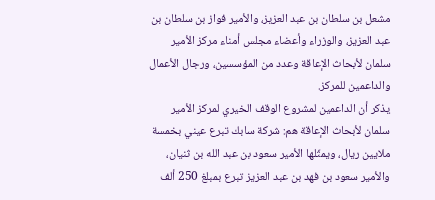مشعل بن سلطان بن عبد العزيز، والأمير فواز بن سلطان بن عبد العزيز، والوزراء وأعضاء مجلس أمناء مركز الأمير سلمان لأبحاث الإعاقة وعدد من المؤسسين، ورجال الأعمال والداعمين للمركز.
يذكر أن الداعمين لمشروع الوقف الخيري لمركز الأمير سلمان لأبحاث الإعاقة هم: شركة سابك تبرع عيني بخمسة ملايين ريال، ويمثّلها الأمير سعود بن عبد الله بن ثنيان، والأمير سعود بن فهد بن عبد العزيز تبرع بمبلغ 250 ألف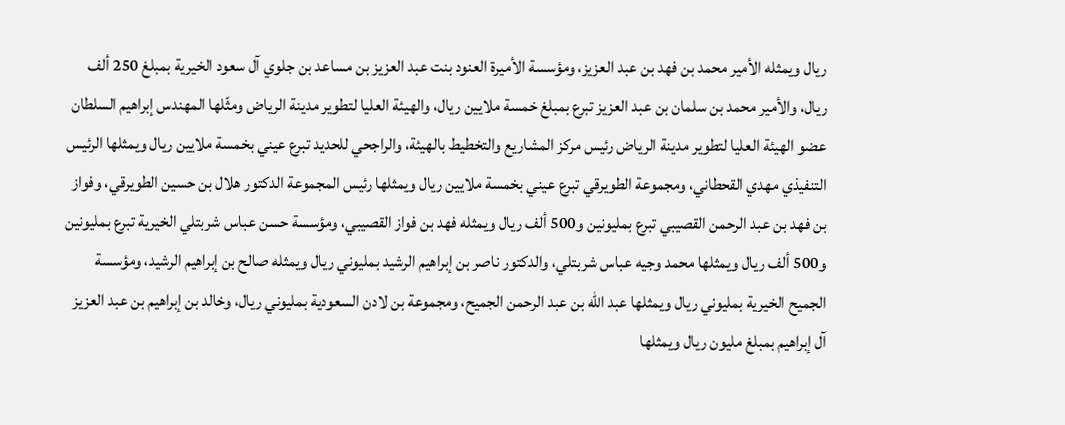ريال ويمثله الأمير محمد بن فهد بن عبد العزيز، ومؤسسة الأميرة العنود بنت عبد العزيز بن مساعد بن جلوي آل سعود الخيرية بمبلغ 250 ألف ريال، والأمير محمد بن سلمان بن عبد العزيز تبرع بمبلغ خمسة ملايين ريال، والهيئة العليا لتطوير مدينة الرياض ومثّلها المهندس إبراهيم السلطان عضو الهيئة العليا لتطوير مدينة الرياض رئيس مركز المشاريع والتخطيط بالهيئة، والراجحي للحديد تبرع عيني بخمسة ملايين ريال ويمثلها الرئيس التنفيذي مهدي القحطاني، ومجموعة الطويرقي تبرع عيني بخمسة ملايين ريال ويمثلها رئيس المجموعة الدكتور هلال بن حسين الطويرقي، وفواز بن فهد بن عبد الرحمن القصيبي تبرع بمليونين و500 ألف ريال ويمثله فهد بن فواز القصيبي، ومؤسسة حسن عباس شربتلي الخيرية تبرع بمليونين و500 ألف ريال ويمثلها محمد وجيه عباس شربتلي، والدكتور ناصر بن إبراهيم الرشيد بمليوني ريال ويمثله صالح بن إبراهيم الرشيد، ومؤسسة الجميح الخيرية بمليوني ريال ويمثلها عبد الله بن عبد الرحمن الجميح، ومجموعة بن لادن السعودية بمليوني ريال، وخالد بن إبراهيم بن عبد العزيز آل إبراهيم بمبلغ مليون ريال ويمثلها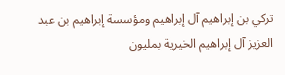تركي بن إبراهيم آل إبراهيم ومؤسسة إبراهيم بن عبد العزيز آل إبراهيم الخيرية بمليون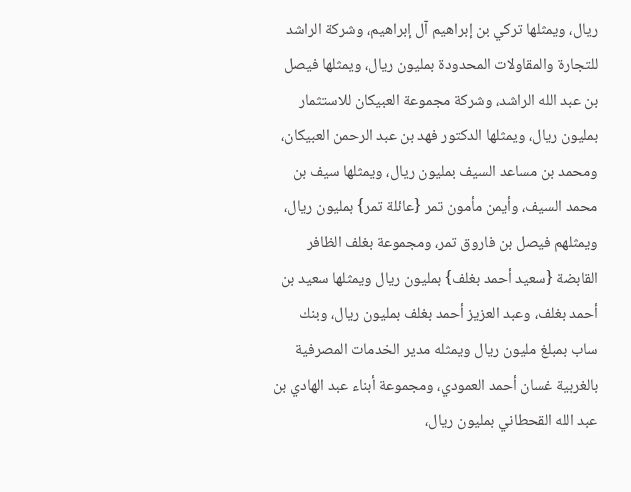ريال، ويمثلها تركي بن إبراهيم آل إبراهيم، وشركة الراشد للتجارة والمقاولات المحدودة بمليون ريال، ويمثلها فيصل بن عبد الله الراشد، وشركة مجموعة العبيكان للاستثمار بمليون ريال، ويمثلها الدكتور فهد بن عبد الرحمن العبيكان، ومحمد بن مساعد السيف بمليون ريال، ويمثلها سيف بن محمد السيف، وأيمن مأمون تمر {عائلة تمر} بمليون ريال، ويمثلهم فيصل بن فاروق تمر، ومجموعة بغلف الظافر القابضة {سعيد أحمد بغلف} بمليون ريال ويمثلها سعيد بن أحمد بغلف، وعبد العزيز أحمد بغلف بمليون ريال، وبنك ساب بمبلغ مليون ريال ويمثله مدير الخدمات المصرفية بالغربية غسان أحمد العمودي، ومجموعة أبناء عبد الهادي بن عبد الله القحطاني بمليون ريال،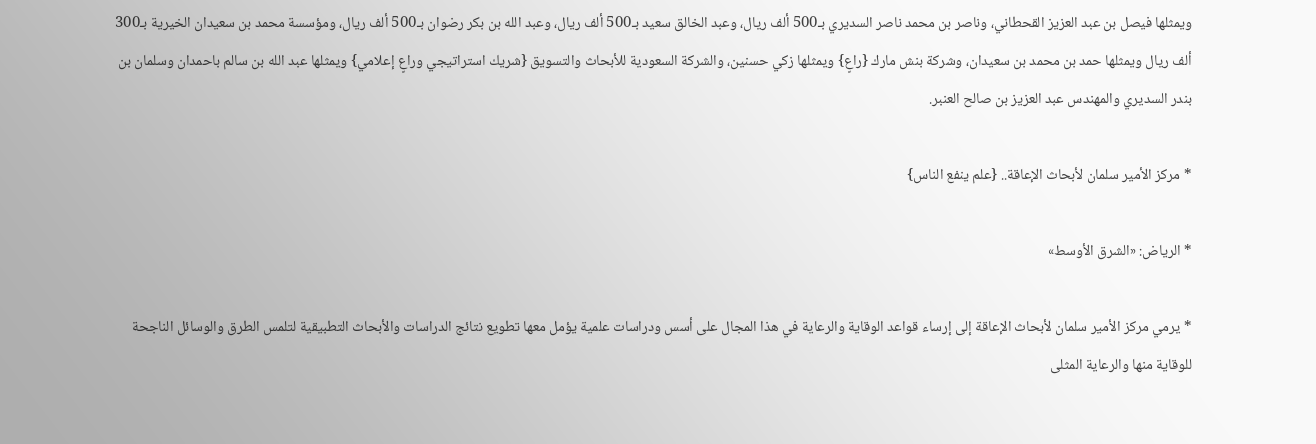ويمثلها فيصل بن عبد العزيز القحطاني، وناصر بن محمد ناصر السديري بـ500 ألف ريال، وعبد الخالق سعيد بـ500 ألف ريال، وعبد الله بن بكر رضوان بـ500 ألف ريال، ومؤسسة محمد بن سعيدان الخيرية بـ300 ألف ريال ويمثلها حمد بن محمد بن سعيدان، وشركة بنش مارك {راعٍ} ويمثلها زكي حسنين، والشركة السعودية للأبحاث والتسويق {شريك استراتيجي وراعٍ إعلامي} ويمثلها عبد الله بن سالم باحمدان وسلمان بن بندر السديري والمهندس عبد العزيز بن صالح العنبر.

* مركز الأمير سلمان لأبحاث الإعاقة.. {علم ينفع الناس}

* الرياض: «الشرق الأوسط»

* يرمي مركز الأمير سلمان لأبحاث الإعاقة إلى إرساء قواعد الوقاية والرعاية في هذا المجال على أسس ودراسات علمية يؤمل معها تطويع نتائج الدراسات والأبحاث التطبيقية لتلمس الطرق والوسائل الناجحة للوقاية منها والرعاية المثلى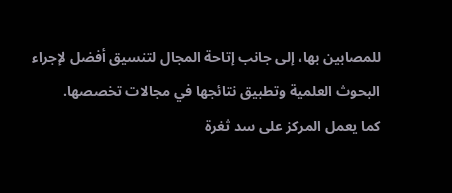للمصابين بها، إلى جانب إتاحة المجال لتنسيق أفضل لإجراء البحوث العلمية وتطبيق نتائجها في مجالات تخصصها.
كما يعمل المركز على سد ثغرة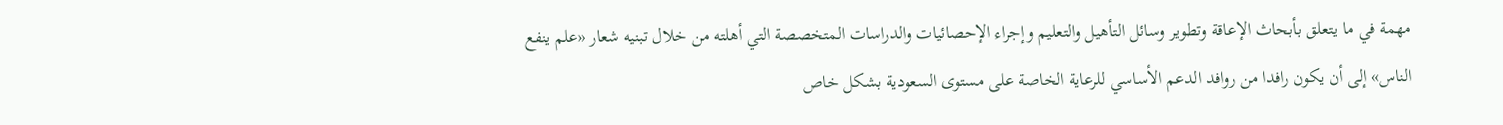مهمة في ما يتعلق بأبحاث الإعاقة وتطوير وسائل التأهيل والتعليم وإجراء الإحصائيات والدراسات المتخصصة التي أهلته من خلال تبنيه شعار «علم ينفع الناس» إلى أن يكون رافدا من روافد الدعم الأساسي للرعاية الخاصة على مستوى السعودية بشكل خاص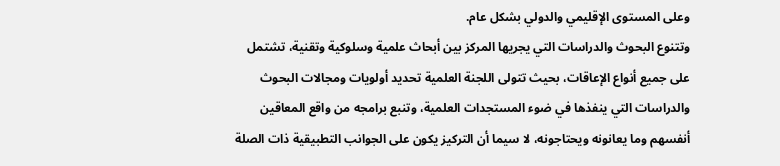وعلى المستوى الإقليمي والدولي بشكل عام.
وتتنوع البحوث والدراسات التي يجريها المركز بين أبحاث علمية وسلوكية وتقنية، تشتمل على جميع أنواع الإعاقات، بحيث تتولى اللجنة العلمية تحديد أولويات ومجالات البحوث والدراسات التي ينفذها في ضوء المستجدات العلمية، وتنبع برامجه من واقع المعاقين أنفسهم وما يعانونه ويحتاجونه، لا سيما أن التركيز يكون على الجوانب التطبيقية ذات الصلة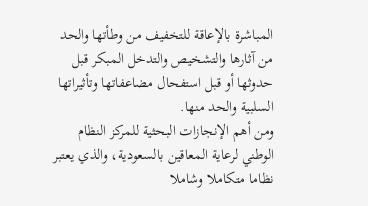المباشرة بالإعاقة للتخفيف من وطأتها والحد من آثارها والتشخيص والتدخل المبكر قبل حدوثها أو قبل استفحال مضاعفاتها وتأثيراتها السلبية والحد منها.
ومن أهم الإنجازات البحثية للمركز النظام الوطني لرعاية المعاقين بالسعودية، والذي يعتبر نظاما متكاملا وشاملا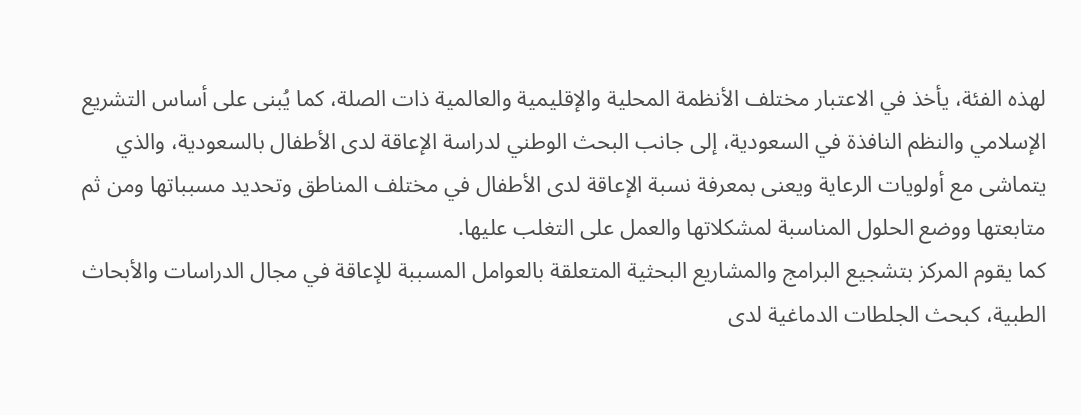لهذه الفئة، يأخذ في الاعتبار مختلف الأنظمة المحلية والإقليمية والعالمية ذات الصلة، كما يُبنى على أساس التشريع الإسلامي والنظم النافذة في السعودية، إلى جانب البحث الوطني لدراسة الإعاقة لدى الأطفال بالسعودية، والذي يتماشى مع أولويات الرعاية ويعنى بمعرفة نسبة الإعاقة لدى الأطفال في مختلف المناطق وتحديد مسبباتها ومن ثم متابعتها ووضع الحلول المناسبة لمشكلاتها والعمل على التغلب عليها.
كما يقوم المركز بتشجيع البرامج والمشاريع البحثية المتعلقة بالعوامل المسببة للإعاقة في مجال الدراسات والأبحاث الطبية، كبحث الجلطات الدماغية لدى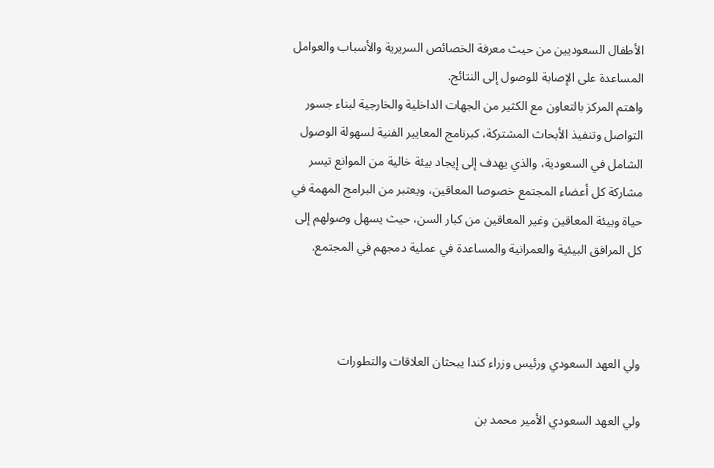الأطفال السعوديين من حيث معرفة الخصائص السريرية والأسباب والعوامل المساعدة على الإصابة للوصول إلى النتائج.
واهتم المركز بالتعاون مع الكثير من الجهات الداخلية والخارجية لبناء جسور التواصل وتنفيذ الأبحاث المشتركة، كبرنامج المعايير الفنية لسهولة الوصول الشامل في السعودية، والذي يهدف إلى إيجاد بيئة خالية من الموانع تيسر مشاركة كل أعضاء المجتمع خصوصا المعاقين، ويعتبر من البرامج المهمة في حياة وبيئة المعاقين وغير المعاقين من كبار السن، حيث يسهل وصولهم إلى كل المرافق البيئية والعمرانية والمساعدة في عملية دمجهم في المجتمع.



ولي العهد السعودي ورئيس وزراء كندا يبحثان العلاقات والتطورات

ولي العهد السعودي الأمير محمد بن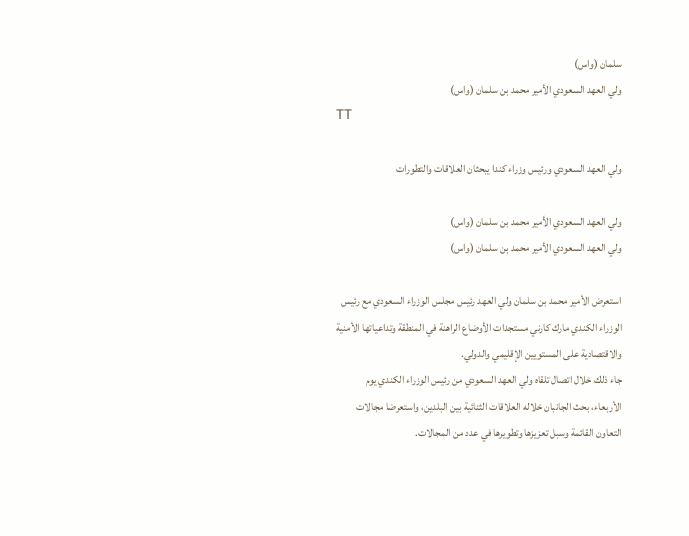سلمان (واس)
ولي العهد السعودي الأمير محمد بن سلمان (واس)
TT

ولي العهد السعودي ورئيس وزراء كندا يبحثان العلاقات والتطورات

ولي العهد السعودي الأمير محمد بن سلمان (واس)
ولي العهد السعودي الأمير محمد بن سلمان (واس)

استعرض الأمير محمد بن سلمان ولي العهد رئيس مجلس الوزراء السعودي مع رئيس الوزراء الكندي مارك كارني مستجدات الأوضاع الراهنة في المنطقة وتداعياتها الأمنية والاقتصادية على المستويين الإقليمي والدولي.
جاء ذلك خلال اتصال تلقاه ولي العهد السعودي من رئيس الوزراء الكندي يوم الأربعاء، بحث الجانبان خلاله العلاقات الثنائية بين البلدين، واستعرضا مجالات التعاون القائمة وسبل تعزيزها وتطويرها في عدد من المجالات.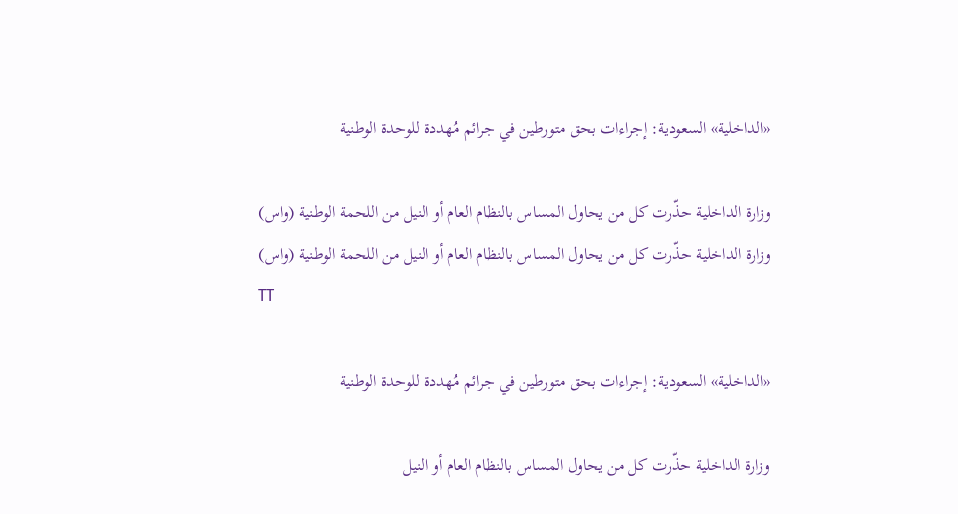«الداخلية» السعودية: إجراءات بحق متورطين في جرائم مُهددة للوحدة الوطنية

وزارة الداخلية حذّرت كل من يحاول المساس بالنظام العام أو النيل من اللحمة الوطنية (واس)
وزارة الداخلية حذّرت كل من يحاول المساس بالنظام العام أو النيل من اللحمة الوطنية (واس)
TT

«الداخلية» السعودية: إجراءات بحق متورطين في جرائم مُهددة للوحدة الوطنية

وزارة الداخلية حذّرت كل من يحاول المساس بالنظام العام أو النيل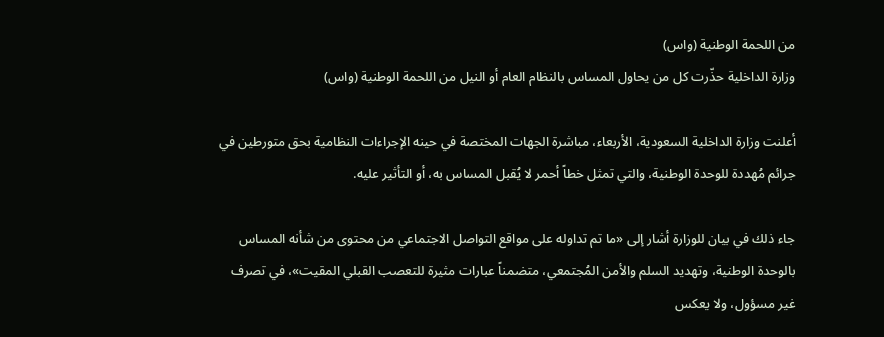من اللحمة الوطنية (واس)
وزارة الداخلية حذّرت كل من يحاول المساس بالنظام العام أو النيل من اللحمة الوطنية (واس)

أعلنت وزارة الداخلية السعودية، الأربعاء، مباشرة الجهات المختصة في حينه الإجراءات النظامية بحق متورطين في جرائم مُهددة للوحدة الوطنية، والتي تمثل خطاً أحمر لا يُقبل المساس به، أو التأثير عليه.

جاء ذلك في بيان للوزارة أشار إلى «ما تم تداوله على مواقع التواصل الاجتماعي من محتوى من شأنه المساس بالوحدة الوطنية، وتهديد السلم والأمن المُجتمعي، متضمناً عبارات مثيرة للتعصب القبلي المقيت»، في تصرف غير مسؤول، ولا يعكس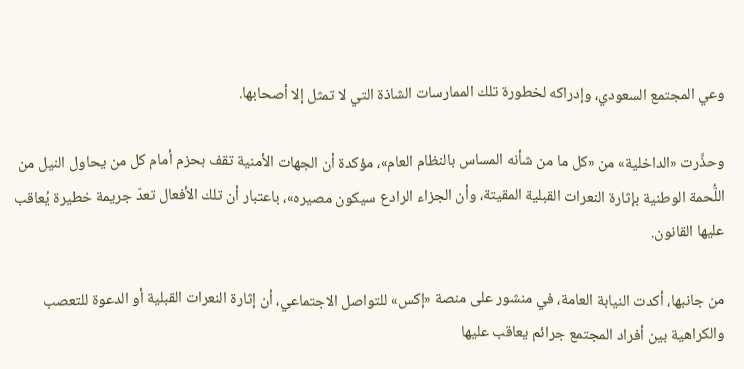وعي المجتمع السعودي، وإدراكه لخطورة تلك الممارسات الشاذة التي لا تمثل إلا أصحابها.

وحذَّرت «الداخلية» من «كل ما من شأنه المساس بالنظام العام»، مؤكدة أن الجهات الأمنية تقف بحزم أمام كل من يحاول النيل من اللُّحمة الوطنية بإثارة النعرات القبلية المقيتة، وأن الجزاء الرادع سيكون مصيره»، باعتبار أن تلك الأفعال تعدّ جريمة خطيرة يُعاقب عليها القانون.

من جانبها، أكدت النيابة العامة، في منشور على منصة «إكس» للتواصل الاجتماعي، أن إثارة النعرات القبلية أو الدعوة للتعصب والكراهية بين أفراد المجتمع جرائم يعاقب عليها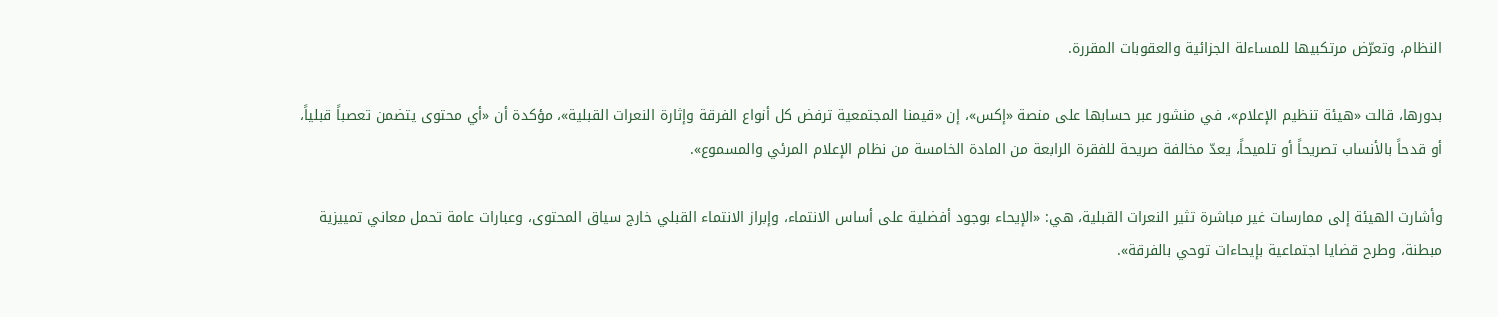النظام، وتعرّض مرتكبيها للمساءلة الجزائية والعقوبات المقررة.

بدورها، قالت «هيئة تنظيم الإعلام»، في منشور عبر حسابها على منصة «إكس»، إن «قيمنا المجتمعية ترفض كل أنواع الفرقة وإثارة النعرات القبلية»، مؤكدة أن «أي محتوى يتضمن تعصباً قبلياً، أو قدحاً بالأنساب تصريحاً أو تلميحاً، يعدّ مخالفة صريحة للفقرة الرابعة من المادة الخامسة من نظام الإعلام المرئي والمسموع».

وأشارت الهيئة إلى ممارسات غير مباشرة تثير النعرات القبلية، هي: «الإيحاء بوجود أفضلية على أساس الانتماء، وإبراز الانتماء القبلي خارج سياق المحتوى، وعبارات عامة تحمل معاني تمييزية مبطنة، وطرح قضايا اجتماعية بإيحاءات توحي بالفرقة».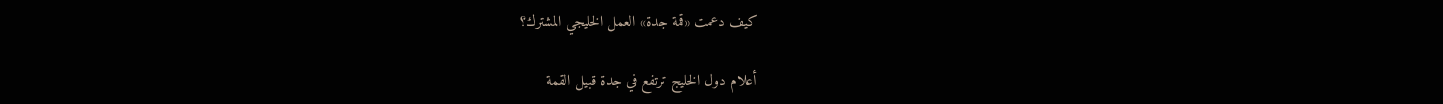كيف دعمت «قمة جدة» العمل الخليجي المشترك؟

أعلام دول الخليج ترتفع في جدة قبيل القمة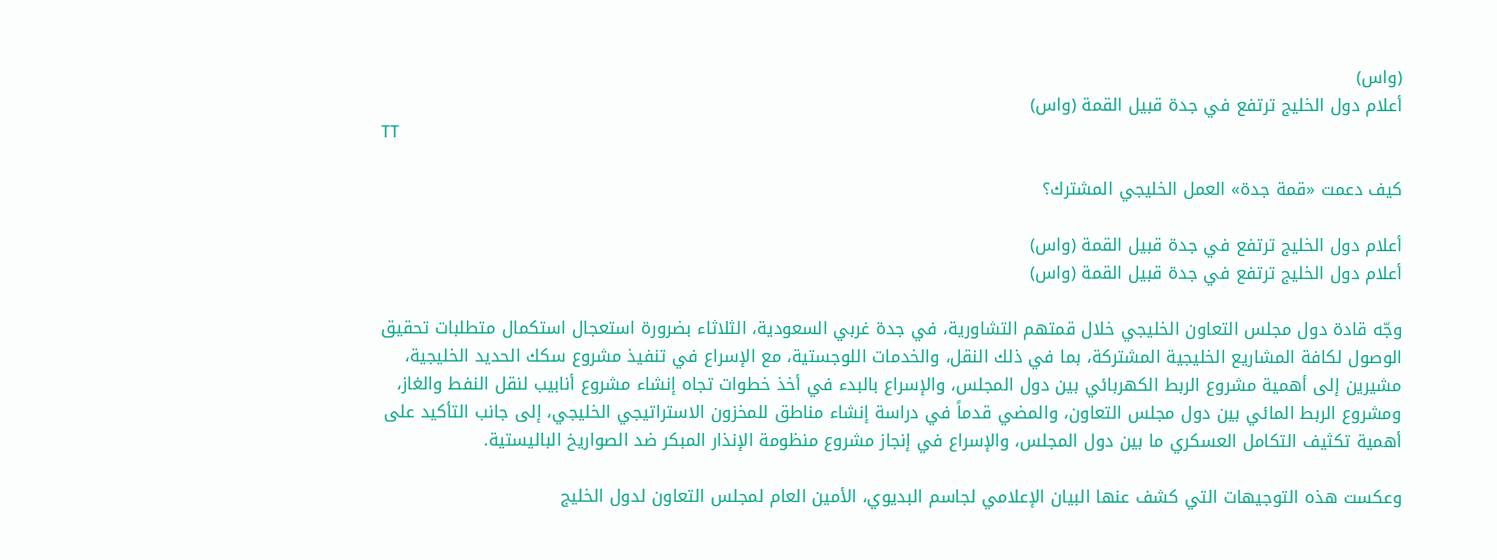(واس)
أعلام دول الخليج ترتفع في جدة قبيل القمة (واس)
TT

كيف دعمت «قمة جدة» العمل الخليجي المشترك؟

أعلام دول الخليج ترتفع في جدة قبيل القمة (واس)
أعلام دول الخليج ترتفع في جدة قبيل القمة (واس)

وجّه قادة دول مجلس التعاون الخليجي خلال قمتهم التشاورية، في جدة غربي السعودية، الثلاثاء بضرورة استعجال استكمال متطلبات تحقيق الوصول لكافة المشاريع الخليجية المشتركة، بما في ذلك النقل، والخدمات اللوجستية، مع الإسراع في تنفيذ مشروع سكك الحديد الخليجية، مشيرين إلى أهمية مشروع الربط الكهربائي بين دول المجلس، والإسراع بالبدء في أخذ خطوات تجاه إنشاء مشروع أنابيب لنقل النفط والغاز، ومشروع الربط المائي بين دول مجلس التعاون، والمضي قدماً في دراسة إنشاء مناطق للمخزون الاستراتيجي الخليجي، إلى جانب التأكيد على أهمية تكثيف التكامل العسكري ما بين دول المجلس، والإسراع في إنجاز مشروع منظومة الإنذار المبكر ضد الصواريخ الباليستية.

وعكست هذه التوجيهات التي كشف عنها البيان الإعلامي لجاسم البديوي، الأمين العام لمجلس التعاون لدول الخليج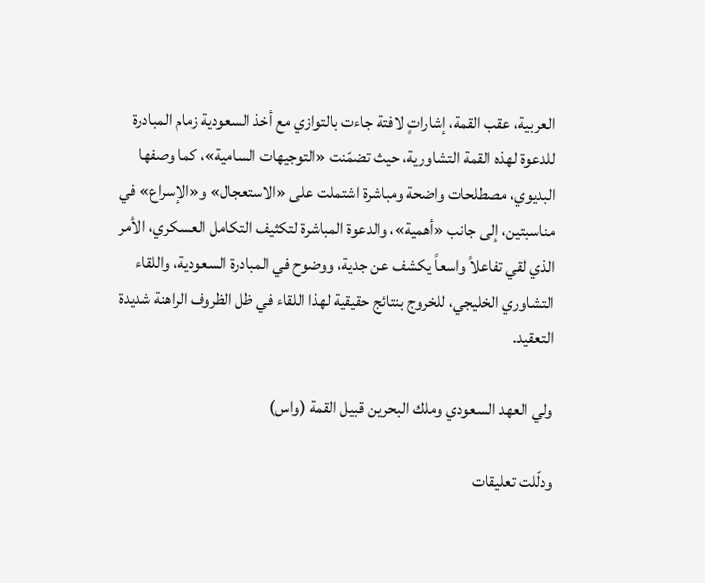العربية، عقب القمة، إشاراتٍ لافتة جاءت بالتوازي مع أخذ السعودية زمام المبادرة للدعوة لهذه القمة التشاورية، حيث تضمّنت «التوجيهات السامية»، كما وصفها البديوي، مصطلحات واضحة ومباشرة اشتملت على «الاستعجال» و«الإسراع» في مناسبتين، إلى جانب «أهمية»، والدعوة المباشرة لتكثيف التكامل العسكري، الأمر الذي لقي تفاعلاً واسعاً يكشف عن جدية، ووضوح في المبادرة السعودية، واللقاء التشاوري الخليجي، للخروج بنتائج حقيقية لهذا اللقاء في ظل الظروف الراهنة شديدة التعقيد.

ولي العهد السعودي وملك البحرين قبيل القمة (واس)

ودلّلت تعليقات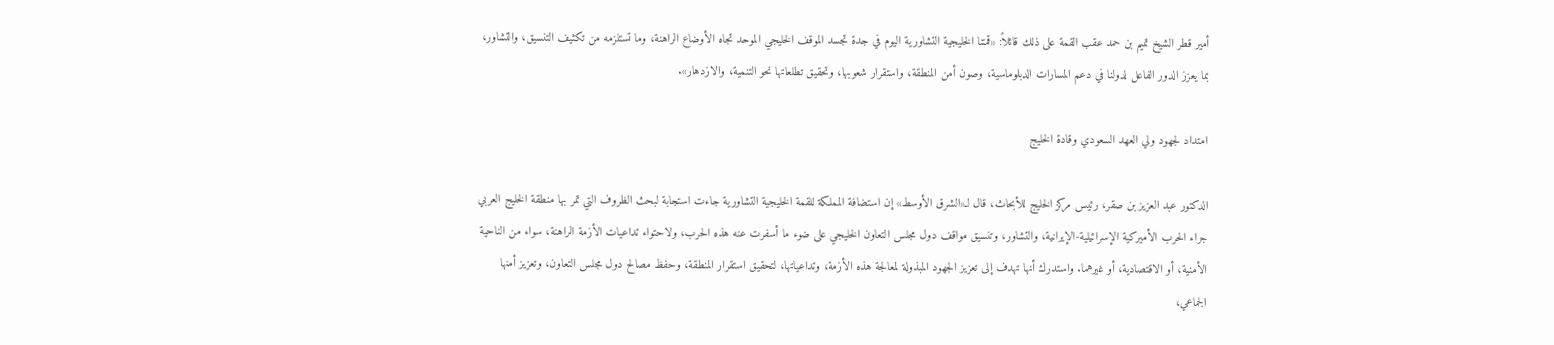أمير قطر الشيخ تميم بن حمد عقب القمة على ذلك قائلاً: «قمتنا الخليجية التشاورية اليوم في جدة تجسد الموقف الخليجي الموحد تجاه الأوضاع الراهنة، وما تستلزمه من تكثيف التنسيق، والتشاور، بما يعزز الدور الفاعل لدولنا في دعم المسارات الدبلوماسية، وصون أمن المنطقة، واستقرار شعوبها، وتحقيق تطلعاتها نحو التنمية، والازدهار».

امتداد لجهود ولي العهد السعودي وقادة الخليج

الدكتور عبد العزيز بن صقر، رئيس مركز الخليج للأبحاث، قال لـ«الشرق الأوسط» إن استضافة المملكة للقمة الخليجية التشاورية جاءت استجابة لبحث الظروف التي تمر بها منطقة الخليج العربي جراء الحرب الأميركية الإسرائيلية-الإيرانية، والتشاور، وتنسيق مواقف دول مجلس التعاون الخليجي على ضوء ما أسفرت عنه هذه الحرب، ولاحتواء تداعيات الأزمة الراهنة، سواء من الناحية الأمنية، أو الاقتصادية، أو غيرهما. واستدرك أنها تهدف إلى تعزيز الجهود المبذولة لمعالجة هذه الأزمة، وتداعياتها، لتحقيق استقرار المنطقة، وحفظ مصالح دول مجلس التعاون، وتعزيز أمنها الجماعي،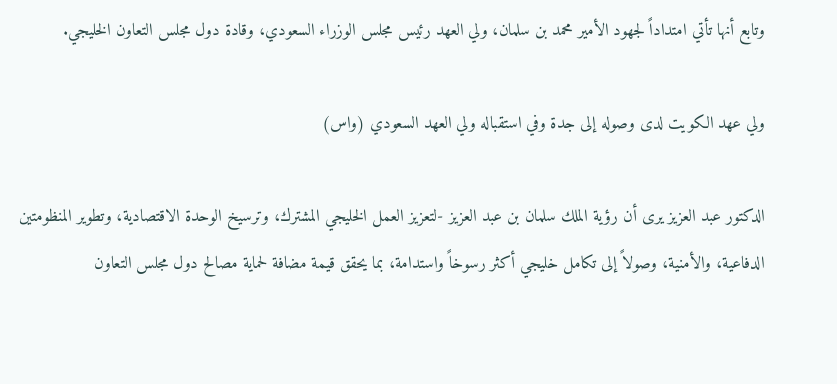وتابع أنها تأتي امتداداً لجهود الأمير محمد بن سلمان، ولي العهد رئيس مجلس الوزراء السعودي، وقادة دول مجلس التعاون الخليجي.

ولي عهد الكويت لدى وصوله إلى جدة وفي استقباله ولي العهد السعودي (واس)

الدكتور عبد العزيز يرى أن رؤية الملك سلمان بن عبد العزيز -لتعزيز العمل الخليجي المشترك، وترسيخ الوحدة الاقتصادية، وتطوير المنظومتين الدفاعية، والأمنية، وصولاً إلى تكامل خليجي أكثر رسوخاً واستدامة، بما يحقق قيمة مضافة لحماية مصالح دول مجلس التعاون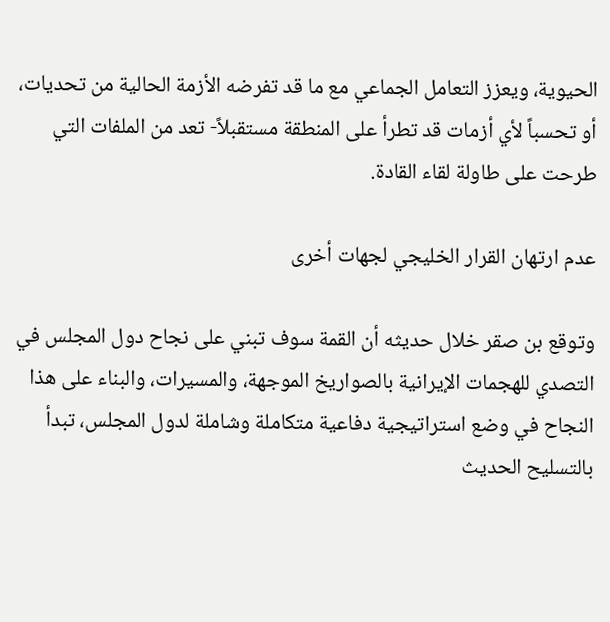الحيوية، ويعزز التعامل الجماعي مع ما قد تفرضه الأزمة الحالية من تحديات، أو تحسباً لأي أزمات قد تطرأ على المنطقة مستقبلاً- تعد من الملفات التي طرحت على طاولة لقاء القادة.

عدم ارتهان القرار الخليجي لجهات أخرى

وتوقع بن صقر خلال حديثه أن القمة سوف تبني على نجاح دول المجلس في التصدي للهجمات الإيرانية بالصواريخ الموجهة، والمسيرات، والبناء على هذا النجاح في وضع استراتيجية دفاعية متكاملة وشاملة لدول المجلس، تبدأ بالتسليح الحديث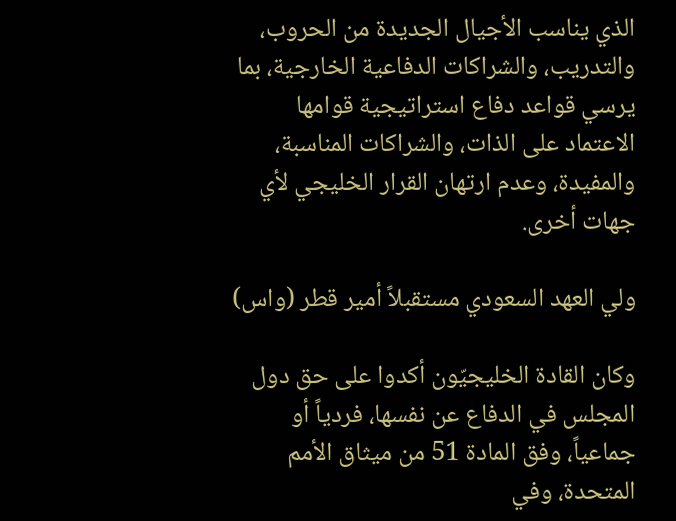الذي يناسب الأجيال الجديدة من الحروب، والتدريب، والشراكات الدفاعية الخارجية، بما يرسي قواعد دفاع استراتيجية قوامها الاعتماد على الذات، والشراكات المناسبة، والمفيدة، وعدم ارتهان القرار الخليجي لأي جهات أخرى.

ولي العهد السعودي مستقبلاً أمير قطر (واس)

وكان القادة الخليجيّون أكدوا على حق دول المجلس في الدفاع عن نفسها، فردياً أو جماعياً، وفق المادة 51 من ميثاق الأمم المتحدة، وفي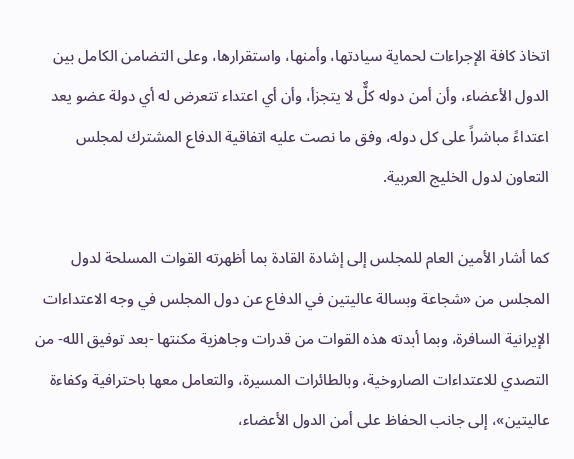اتخاذ كافة الإجراءات لحماية سيادتها، وأمنها، واستقرارها، وعلى التضامن الكامل بين الدول الأعضاء، وأن أمن دوله كلٌّ لا يتجزأ، وأن أي اعتداء تتعرض له أي دولة عضو يعد اعتداءً مباشراً على كل دوله، وفق ما نصت عليه اتفاقية الدفاع المشترك لمجلس التعاون لدول الخليج العربية.

كما أشار الأمين العام للمجلس إلى إشادة القادة بما أظهرته القوات المسلحة لدول المجلس من «شجاعة وبسالة عاليتين في الدفاع عن دول المجلس في وجه الاعتداءات الإيرانية السافرة، وبما أبدته هذه القوات من قدرات وجاهزية مكنتها -بعد توفيق الله- من التصدي للاعتداءات الصاروخية، وبالطائرات المسيرة، والتعامل معها باحترافية وكفاءة عاليتين»، إلى جانب الحفاظ على أمن الدول الأعضاء،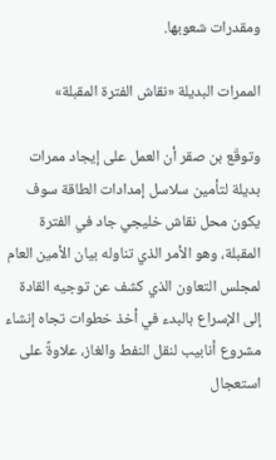ومقدرات شعوبها.

الممرات البديلة «نقاش الفترة المقبلة»

وتوقّع بن صقر أن العمل على إيجاد ممرات بديلة لتأمين سلاسل إمدادات الطاقة سوف يكون محل نقاش خليجي جاد في الفترة المقبلة، وهو الأمر الذي تناوله بيان الأمين العام لمجلس التعاون الذي كشف عن توجيه القادة إلى الإسراع بالبدء في أخذ خطوات تجاه إنشاء مشروع أنابيب لنقل النفط والغاز، علاوةً على استعجال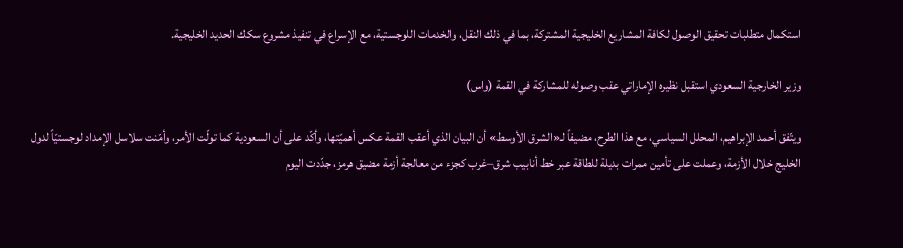استكمال متطلبات تحقيق الوصول لكافة المشاريع الخليجية المشتركة، بما في ذلك النقل، والخدمات اللوجستية، مع الإسراع في تنفيذ مشروع سكك الحديد الخليجية.

وزير الخارجية السعودي استقبل نظيره الإماراتي عقب وصوله للمشاركة في القمة (واس)

ويتّفق أحمد الإبراهيم، المحلل السياسي، مع هذا الطرح، مضيفاً لـ«الشرق الأوسط» أن البيان الذي أعقب القمة عكس أهميّتها، وأكّد على أن السعودية كما تولّت الأمر، وأمّنت سلاسل الإمداد لوجستيّاً لدول الخليج خلال الأزمة، وعملت على تأمين ممرات بديلة للطاقة عبر خط أنابيب شرق–غرب كجزء من معالجة أزمة مضيق هرمز، جدّدت اليوم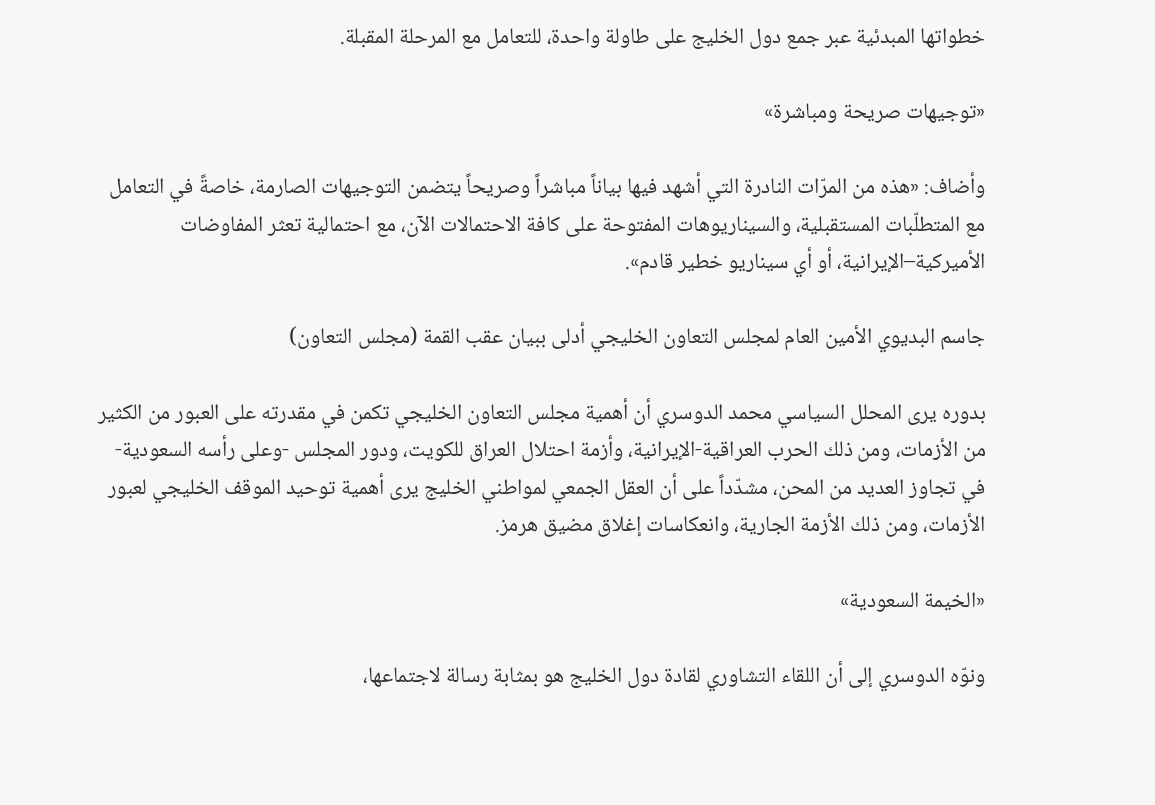خطواتها المبدئية عبر جمع دول الخليج على طاولة واحدة، للتعامل مع المرحلة المقبلة.

«توجيهات صريحة ومباشرة»

وأضاف: «هذه من المرّات النادرة التي أشهد فيها بياناً مباشراً وصريحاً يتضمن التوجيهات الصارمة، خاصةً في التعامل مع المتطلّبات المستقبلية، والسيناريوهات المفتوحة على كافة الاحتمالات الآن، مع احتمالية تعثر المفاوضات الأميركية–الإيرانية، أو أي سيناريو خطير قادم».

جاسم البديوي الأمين العام لمجلس التعاون الخليجي أدلى ببيان عقب القمة (مجلس التعاون)

بدوره يرى المحلل السياسي محمد الدوسري أن أهمية مجلس التعاون الخليجي تكمن في مقدرته على العبور من الكثير من الأزمات، ومن ذلك الحرب العراقية-الإيرانية، وأزمة احتلال العراق للكويت، ودور المجلس -وعلى رأسه السعودية- في تجاوز العديد من المحن، مشدّداً على أن العقل الجمعي لمواطني الخليج يرى أهمية توحيد الموقف الخليجي لعبور الأزمات، ومن ذلك الأزمة الجارية، وانعكاسات إغلاق مضيق هرمز.

«الخيمة السعودية»

ونوّه الدوسري إلى أن اللقاء التشاوري لقادة دول الخليج هو بمثابة رسالة لاجتماعها،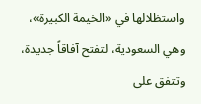واستظلالها في «الخيمة الكبيرة»، وهي السعودية، لتفتح آفاقاً جديدة، وتتفق على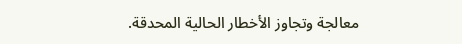معالجة وتجاوز الأخطار الحالية المحدقة.